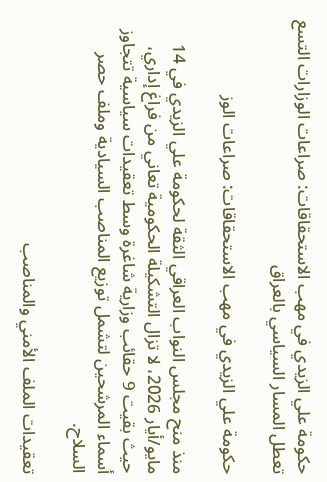حكومة علي الزيدي في مهب الاستحقاقات: صراعات الوزارات التسع تعطل المسار السياسي بالعراق

حكومة علي الزيدي في مهب الاستحقاقات: صراعات الوز

منذ منح مجلس النواب العراقي الثقة لحكومة علي الزيدي في 14 مايو/أيار 2026، لا تزال التشكيلة الحكومية تعاني من فراغ إداري، حيث بقيت 9 حقائب وزارية شاغرة وسط تعقيدات سياسية تتجاوز أسماء المرشحين لتشمل توزيع المناصب السيادية وملف حصر السلاح.

تعقيدات الملف الأمني والمناصب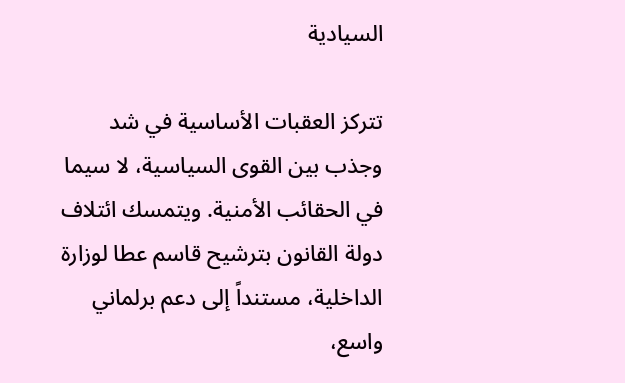السيادية

تتركز العقبات الأساسية في شد وجذب بين القوى السياسية، لا سيما في الحقائب الأمنية. ويتمسك ائتلاف دولة القانون بترشيح قاسم عطا لوزارة الداخلية، مستنداً إلى دعم برلماني واسع،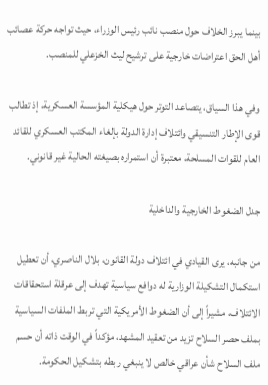بينما يبرز الخلاف حول منصب نائب رئيس الوزراء، حيث تواجه حركة عصائب أهل الحق اعتراضات خارجية على ترشيح ليث الخزعلي للمنصب.

وفي هذا السياق، يتصاعد التوتر حول هيكلية المؤسسة العسكرية، إذ تطالب قوى الإطار التنسيقي وائتلاف إدارة الدولة بإلغاء المكتب العسكري للقائد العام للقوات المسلحة، معتبرة أن استمراره بصيغته الحالية غير قانوني.

جدل الضغوط الخارجية والداخلية

من جانبه، يرى القيادي في ائتلاف دولة القانون، بلال الناصري، أن تعطيل استكمال التشكيلة الوزارية له دوافع سياسية تهدف إلى عرقلة استحقاقات الائتلاف، مشيراً إلى أن الضغوط الأمريكية التي تربط الملفات السياسية بملف حصر السلاح تزيد من تعقيد المشهد، مؤكداً في الوقت ذاته أن حسم ملف السلاح شأن عراقي خالص لا ينبغي ربطه بتشكيل الحكومة.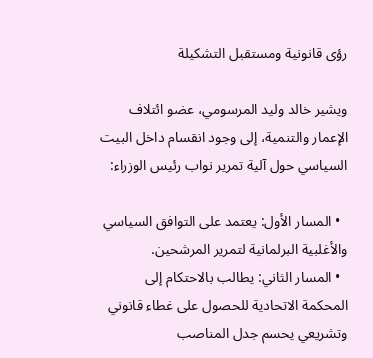رؤى قانونية ومستقبل التشكيلة

ويشير خالد وليد المرسومي، عضو ائتلاف الإعمار والتنمية، إلى وجود انقسام داخل البيت السياسي حول آلية تمرير نواب رئيس الوزراء:

  • المسار الأول: يعتمد على التوافق السياسي والأغلبية البرلمانية لتمرير المرشحين.
  • المسار الثاني: يطالب بالاحتكام إلى المحكمة الاتحادية للحصول على غطاء قانوني وتشريعي يحسم جدل المناصب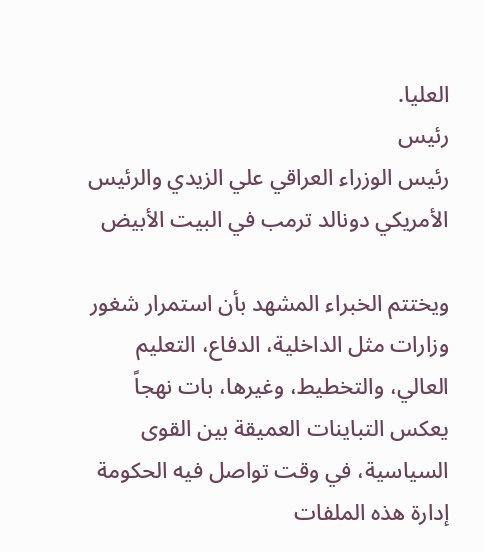العليا.
رئيس
رئيس الوزراء العراقي علي الزيدي والرئيس الأمريكي دونالد ترمب في البيت الأبيض

ويختتم الخبراء المشهد بأن استمرار شغور وزارات مثل الداخلية، الدفاع، التعليم العالي، والتخطيط، وغيرها، بات نهجاً يعكس التباينات العميقة بين القوى السياسية، في وقت تواصل فيه الحكومة إدارة هذه الملفات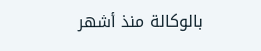بالوكالة منذ أشهر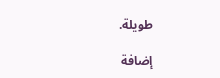طويلة.

إضافة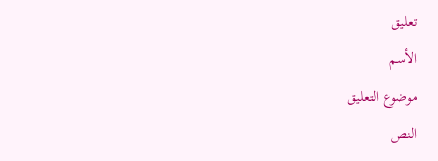تعليق
الأسم
موضوع التعليق
النص